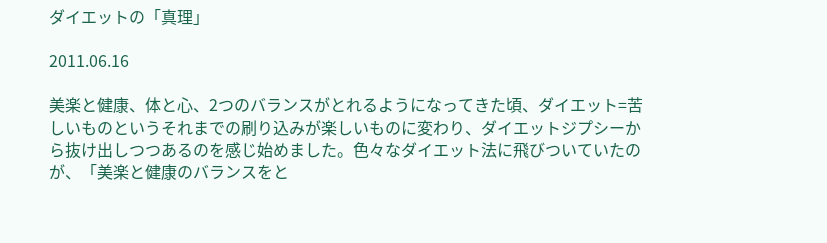ダイエットの「真理」

2011.06.16

美楽と健康、体と心、2つのバランスがとれるようになってきた頃、ダイエット=苦しいものというそれまでの刷り込みが楽しいものに変わり、ダイエットジプシーから抜け出しつつあるのを感じ始めました。色々なダイエット法に飛びついていたのが、「美楽と健康のバランスをと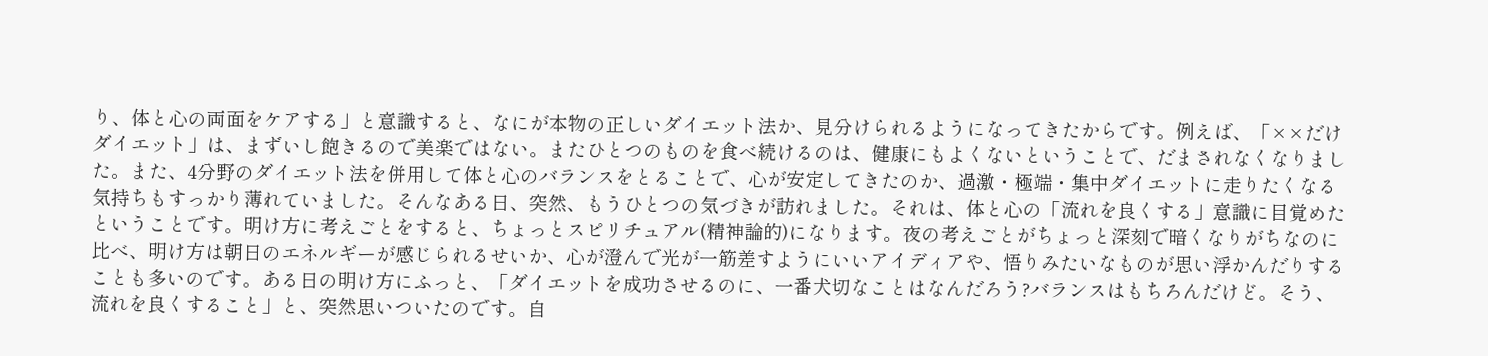り、体と心の両面をケアする」と意識すると、なにが本物の正しいダイエット法か、見分けられるようになってきたからです。例えば、「××だけダイエット」は、まずいし飽きるので美楽ではない。またひとつのものを食べ続けるのは、健康にもよくないということで、だまされなくなりました。また、4分野のダイエット法を併用して体と心のバランスをとることで、心が安定してきたのか、過激・極端・集中ダイエットに走りたくなる気持ちもすっかり薄れていました。そんなある日、突然、もうひとつの気づきが訪れました。それは、体と心の「流れを良くする」意識に目覚めたということです。明け方に考えごとをすると、ちょっとスピリチュアル(精神論的)になります。夜の考えごとがちょっと深刻で暗くなりがちなのに比べ、明け方は朝日のエネルギーが感じられるせいか、心が澄んで光が一筋差すようにいいアイディアや、悟りみたいなものが思い浮かんだりすることも多いのです。ある日の明け方にふっと、「ダイエットを成功させるのに、一番犬切なことはなんだろう?バランスはもちろんだけど。そう、流れを良くすること」と、突然思いついたのです。自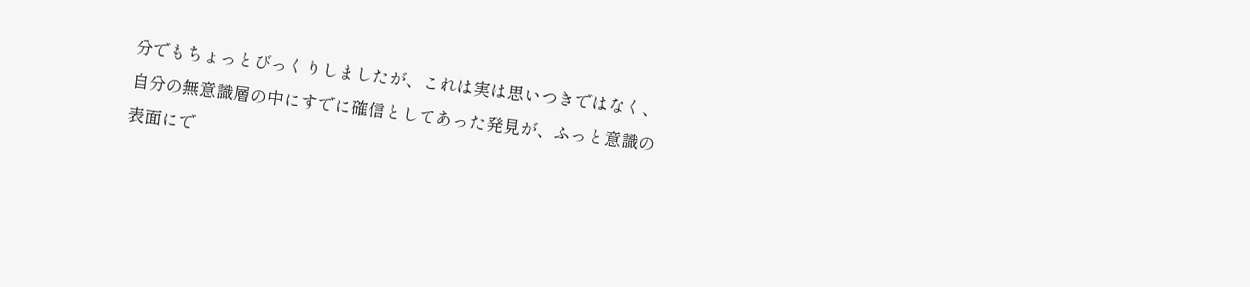分でもちょっとびっくりしましたが、これは実は思いつきではなく、自分の無意識層の中にすでに確信としてあった発見が、ふっと意識の表面にで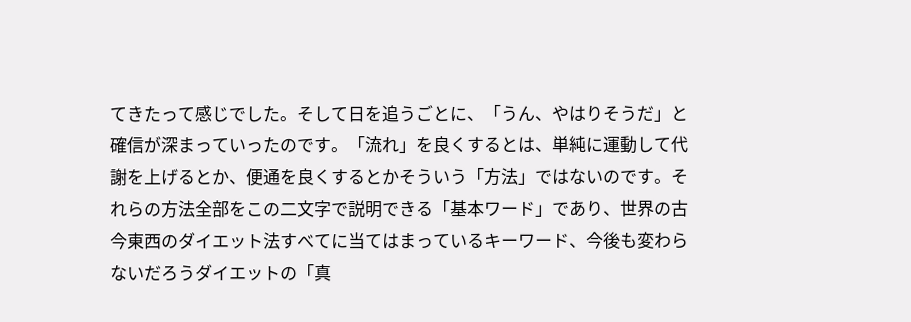てきたって感じでした。そして日を追うごとに、「うん、やはりそうだ」と確信が深まっていったのです。「流れ」を良くするとは、単純に運動して代謝を上げるとか、便通を良くするとかそういう「方法」ではないのです。それらの方法全部をこの二文字で説明できる「基本ワード」であり、世界の古今東西のダイエット法すべてに当てはまっているキーワード、今後も変わらないだろうダイエットの「真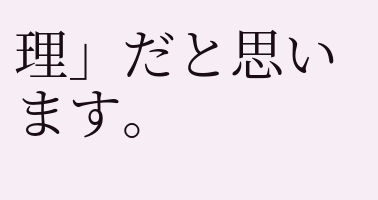理」だと思います。